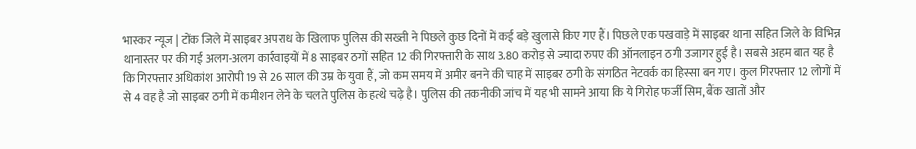भास्कर न्यूज | टोंक जिले में साइबर अपराध के खिलाफ पुलिस की सख्ती ने पिछले कुछ दिनों में कई बड़े खुलासे किए गए हैं। पिछले एक पखवाड़े में साइबर थाना सहित जिले के विभिन्न थानास्तर पर की गई अलग-अलग कार्रवाइयों में 8 साइबर ठगों सहित 12 की गिरफ्तारी के साथ 3.80 करोड़ से ज्यादा रुपए की ऑनलाइन ठगी उजागर हुई है। सबसे अहम बात यह है कि गिरफ्तार अधिकांश आरोपी 19 से 26 साल की उम्र के युवा हैं, जो कम समय में अमीर बनने की चाह में साइबर ठगी के संगठित नेटवर्क का हिस्सा बन गए। कुल गिरफ्तार 12 लोगों में से 4 वह है जो साइबर ठगी में कमीशन लेने के चलते पुलिस के हत्थे चढ़े है। पुलिस की तकनीकी जांच में यह भी सामने आया कि ये गिरोह फर्जी सिम, बैंक खातों और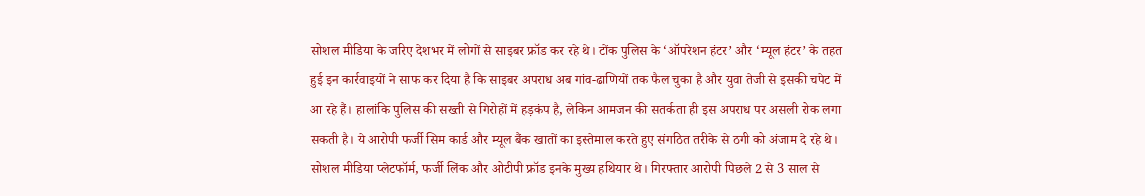सोशल मीडिया के जरिए देशभर में लोगों से साइबर फ्रॉड कर रहे थे। टोंक पुलिस के ‘ऑपरेशन हंटर’ और ‘म्यूल हंटर’ के तहत हुई इन कार्रवाइयों ने साफ कर दिया है कि साइबर अपराध अब गांव-ढाणियों तक फैल चुका है और युवा तेजी से इसकी चपेट में आ रहे हैं। हालांकि पुलिस की सख्ती से गिरोहों में हड़कंप है, लेकिन आमजन की सतर्कता ही इस अपराध पर असली रोक लगा सकती है। ये आरोपी फर्जी सिम कार्ड और म्यूल बैंक खातों का इस्तेमाल करते हुए संगठित तरीके से ठगी को अंजाम दे रहे थे। सोशल मीडिया प्लेटफॉर्म, फर्जी लिंक और ओटीपी फ्रॉड इनके मुख्य हथियार थे। गिरफ्तार आरोपी पिछले 2 से 3 साल से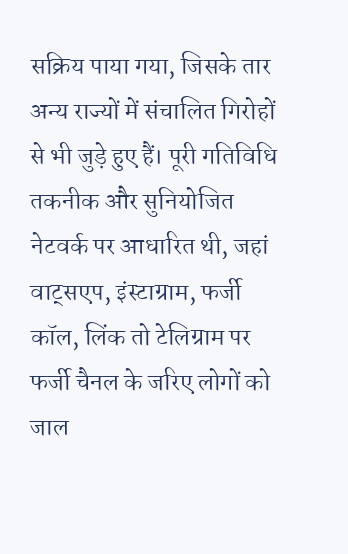सक्रिय पाया गया, जिसके तार अन्य राज्यों में संचालित गिरोहों से भी जुड़े हुए हैं। पूरी गतिविधि तकनीक और सुनियोजित नेटवर्क पर आधारित थी, जहां वाट्सएप, इंस्टाग्राम, फर्जी कॉल, लिंक तो टेलिग्राम पर फर्जी चैनल के जरिए लोगों को जाल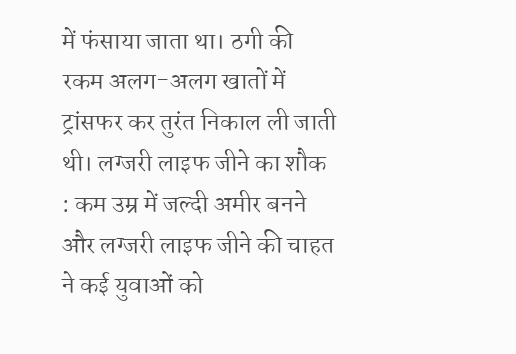में फंसाया जाता था। ठगी की रकम अलग-अलग खातों में ट्रांसफर कर तुरंत निकाल ली जाती थी। लग्जरी लाइफ जीने का शौक : कम उम्र में जल्दी अमीर बनने और लग्जरी लाइफ जीने की चाहत ने कई युवाओं को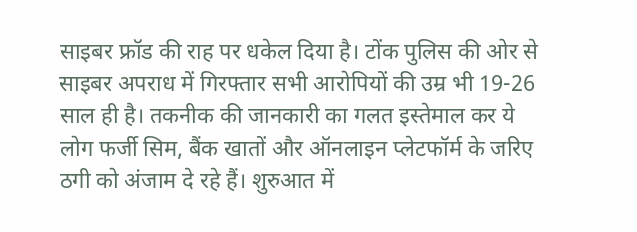साइबर फ्रॉड की राह पर धकेल दिया है। टोंक पुलिस की ओर से साइबर अपराध में गिरफ्तार सभी आरोपियों की उम्र भी 19-26 साल ही है। तकनीक की जानकारी का गलत इस्तेमाल कर ये लोग फर्जी सिम, बैंक खातों और ऑनलाइन प्लेटफॉर्म के जरिए ठगी को अंजाम दे रहे हैं। शुरुआत में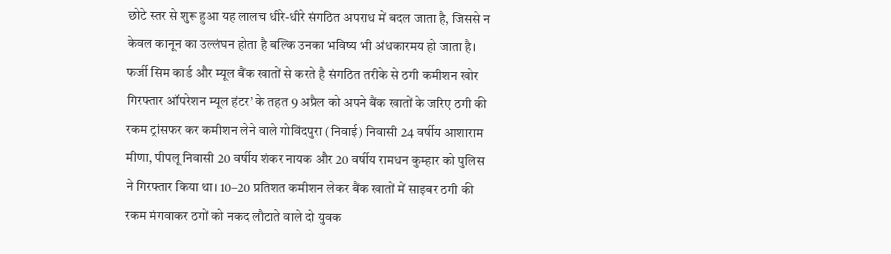छोटे स्तर से शुरू हुआ यह लालच धीरे-धीरे संगठित अपराध में बदल जाता है, जिससे न केवल कानून का उल्लंघन होता है बल्कि उनका भविष्य भी अंधकारमय हो जाता है। फर्जी सिम कार्ड और म्यूल बैंक खातों से करते है संगठित तरीके से ठगी कमीशन खोर गिरफ्तार ऑपरेशन म्यूल हंटर’ के तहत 9 अप्रैल को अपने बैंक खातों के जरिए ठगी की रकम ट्रांसफर कर कमीशन लेने वाले गोविंदपुरा (निवाई) निवासी 24 वर्षीय आशाराम मीणा, पीपलू निवासी 20 वर्षीय शंकर नायक और 20 वर्षीय रामधन कुम्हार को पुलिस ने गिरफ्तार किया था। 10–20 प्रतिशत कमीशन लेकर बैंक खातों में साइबर ठगी की रकम मंगवाकर ठगों को नकद लौटाते वाले दो युवक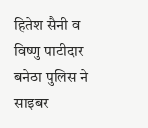हितेश सैनी व विष्णु पाटीदार बनेठा पुलिस ने साइबर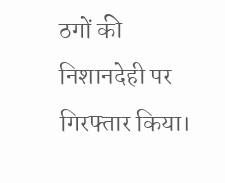ठगों की निशानदेही पर गिरफ्तार किया।